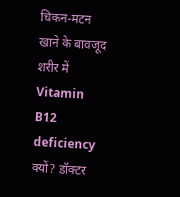चिकन-मटन खाने के बावजूद शरीर में Vitamin B12 deficiency क्यों? डॉक्टर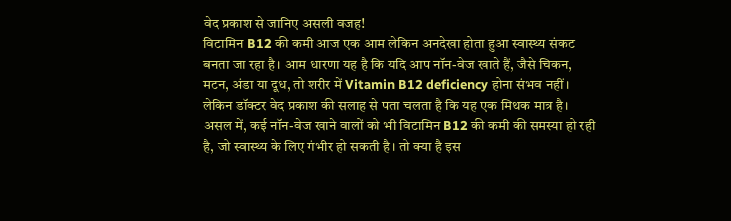वेद प्रकाश से जानिए असली वजह!
विटामिन B12 की कमी आज एक आम लेकिन अनदेखा होता हुआ स्वास्थ्य संकट बनता जा रहा है। आम धारणा यह है कि यदि आप नॉन-वेज खाते हैं, जैसे चिकन, मटन, अंडा या दूध, तो शरीर में Vitamin B12 deficiency होना संभव नहीं। लेकिन डॉक्टर वेद प्रकाश की सलाह से पता चलता है कि यह एक मिथक मात्र है।
असल में, कई नॉन-वेज खाने वालों को भी विटामिन B12 की कमी की समस्या हो रही है, जो स्वास्थ्य के लिए गंभीर हो सकती है। तो क्या है इस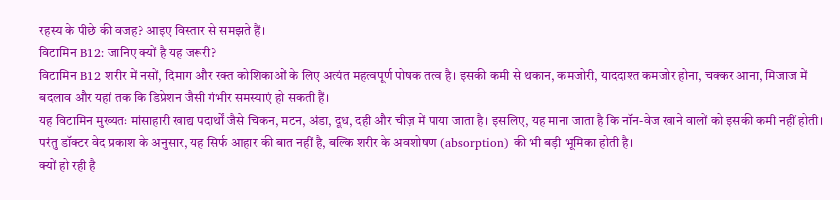रहस्य के पीछे की वजह? आइए विस्तार से समझते हैं।
विटामिन B12: जानिए क्यों है यह जरूरी?
विटामिन B12 शरीर में नसों, दिमाग और रक्त कोशिकाओं के लिए अत्यंत महत्वपूर्ण पोषक तत्व है। इसकी कमी से थकान, कमजोरी, याददाश्त कमजोर होना, चक्कर आना, मिजाज में बदलाव और यहां तक कि डिप्रेशन जैसी गंभीर समस्याएं हो सकती हैं।
यह विटामिन मुख्यतः मांसाहारी खाद्य पदार्थों जैसे चिकन, मटन, अंडा, दूध, दही और चीज़ में पाया जाता है। इसलिए, यह माना जाता है कि नॉन-वेज खाने वालों को इसकी कमी नहीं होती। परंतु डॉक्टर वेद प्रकाश के अनुसार, यह सिर्फ आहार की बात नहीं है, बल्कि शरीर के अवशोषण (absorption) की भी बड़ी भूमिका होती है।
क्यों हो रही है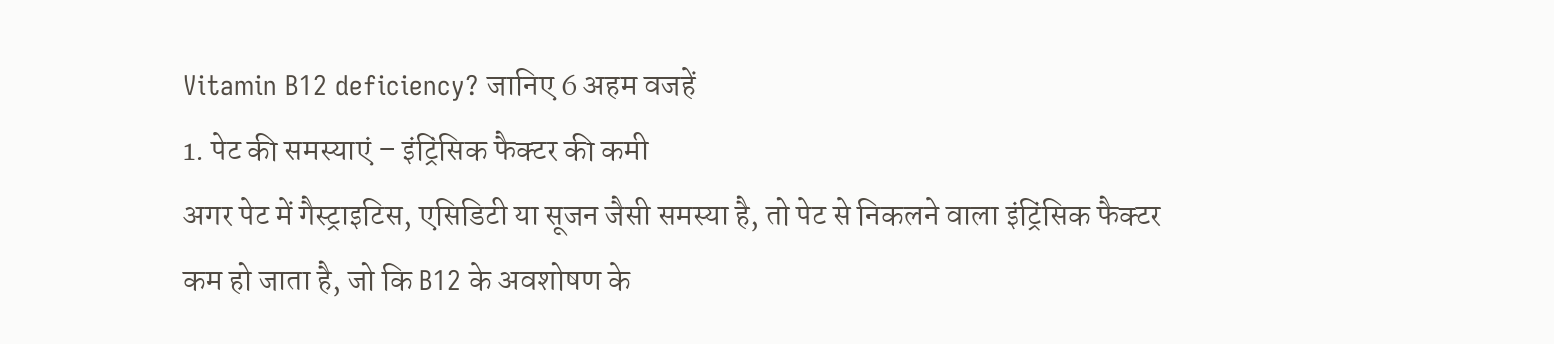Vitamin B12 deficiency? जानिए 6 अहम वजहें
1. पेट की समस्याएं – इंट्रिंसिक फैक्टर की कमी
अगर पेट में गैस्ट्राइटिस, एसिडिटी या सूजन जैसी समस्या है, तो पेट से निकलने वाला इंट्रिंसिक फैक्टर कम हो जाता है, जो कि B12 के अवशोषण के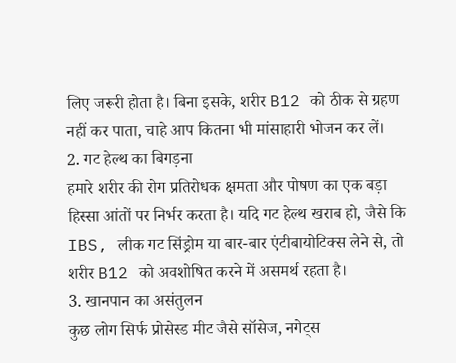लिए जरूरी होता है। बिना इसके, शरीर B12 को ठीक से ग्रहण नहीं कर पाता, चाहे आप कितना भी मांसाहारी भोजन कर लें।
2. गट हेल्थ का बिगड़ना
हमारे शरीर की रोग प्रतिरोधक क्षमता और पोषण का एक बड़ा हिस्सा आंतों पर निर्भर करता है। यदि गट हेल्थ खराब हो, जैसे कि IBS, लीक गट सिंड्रोम या बार-बार एंटीबायोटिक्स लेने से, तो शरीर B12 को अवशोषित करने में असमर्थ रहता है।
3. खानपान का असंतुलन
कुछ लोग सिर्फ प्रोसेस्ड मीट जैसे सॉसेज, नगेट्स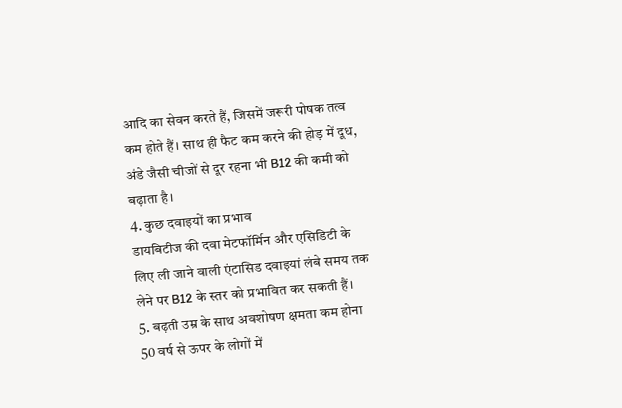आदि का सेवन करते हैं, जिसमें जरूरी पोषक तत्व कम होते हैं। साथ ही फैट कम करने की होड़ में दूध, अंडे जैसी चीजों से दूर रहना भी B12 की कमी को बढ़ाता है।
4. कुछ दवाइयों का प्रभाव
डायबिटीज की दवा मेटफॉर्मिन और एसिडिटी के लिए ली जाने वाली एंटासिड दवाइयां लंबे समय तक लेने पर B12 के स्तर को प्रभावित कर सकती हैं।
5. बढ़ती उम्र के साथ अवशोषण क्षमता कम होना
50 वर्ष से ऊपर के लोगों में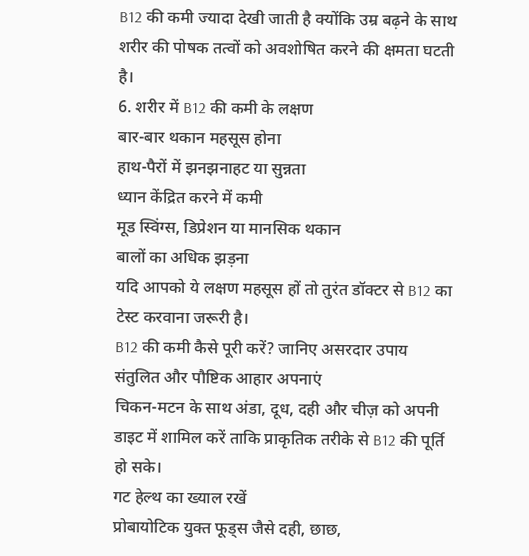B12 की कमी ज्यादा देखी जाती है क्योंकि उम्र बढ़ने के साथ शरीर की पोषक तत्वों को अवशोषित करने की क्षमता घटती है।
6. शरीर में B12 की कमी के लक्षण
बार-बार थकान महसूस होना
हाथ-पैरों में झनझनाहट या सुन्नता
ध्यान केंद्रित करने में कमी
मूड स्विंग्स, डिप्रेशन या मानसिक थकान
बालों का अधिक झड़ना
यदि आपको ये लक्षण महसूस हों तो तुरंत डॉक्टर से B12 का टेस्ट करवाना जरूरी है।
B12 की कमी कैसे पूरी करें? जानिए असरदार उपाय
संतुलित और पौष्टिक आहार अपनाएं
चिकन-मटन के साथ अंडा, दूध, दही और चीज़ को अपनी डाइट में शामिल करें ताकि प्राकृतिक तरीके से B12 की पूर्ति हो सके।
गट हेल्थ का ख्याल रखें
प्रोबायोटिक युक्त फूड्स जैसे दही, छाछ,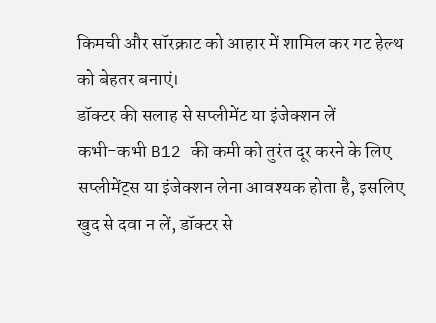किमची और सॉरक्राट को आहार में शामिल कर गट हेल्थ को बेहतर बनाएं।
डॉक्टर की सलाह से सप्लीमेंट या इंजेक्शन लें
कभी-कभी B12 की कमी को तुरंत दूर करने के लिए सप्लीमेंट्स या इंजेक्शन लेना आवश्यक होता है, इसलिए खुद से दवा न लें, डॉक्टर से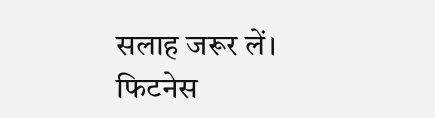सलाह जरूर लें।
फिटनेस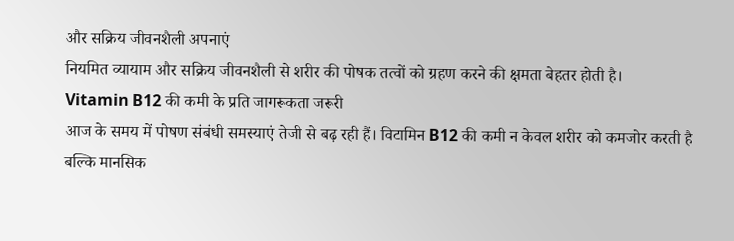और सक्रिय जीवनशैली अपनाएं
नियमित व्यायाम और सक्रिय जीवनशैली से शरीर की पोषक तत्वों को ग्रहण करने की क्षमता बेहतर होती है।
Vitamin B12 की कमी के प्रति जागरूकता जरूरी
आज के समय में पोषण संबंधी समस्याएं तेजी से बढ़ रही हैं। विटामिन B12 की कमी न केवल शरीर को कमजोर करती है बल्कि मानसिक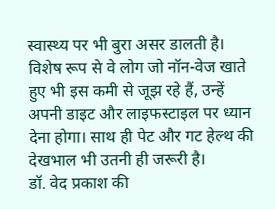स्वास्थ्य पर भी बुरा असर डालती है।
विशेष रूप से वे लोग जो नॉन-वेज खाते हुए भी इस कमी से जूझ रहे हैं, उन्हें अपनी डाइट और लाइफस्टाइल पर ध्यान देना होगा। साथ ही पेट और गट हेल्थ की देखभाल भी उतनी ही जरूरी है।
डॉ. वेद प्रकाश की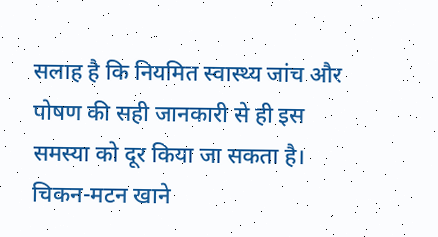सलाह है कि नियमित स्वास्थ्य जांच और पोषण की सही जानकारी से ही इस समस्या को दूर किया जा सकता है।
चिकन-मटन खाने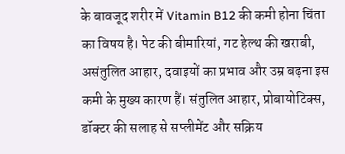के बावजूद शरीर में Vitamin B12 की कमी होना चिंता का विषय है। पेट की बीमारियां, गट हेल्थ की खराबी, असंतुलित आहार, दवाइयों का प्रभाव और उम्र बढ़ना इस कमी के मुख्य कारण हैं। संतुलित आहार, प्रोबायोटिक्स, डॉक्टर की सलाह से सप्लीमेंट और सक्रिय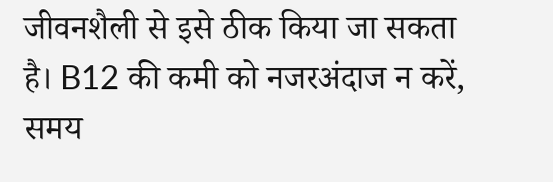जीवनशैली से इसे ठीक किया जा सकता है। B12 की कमी को नजरअंदाज न करें, समय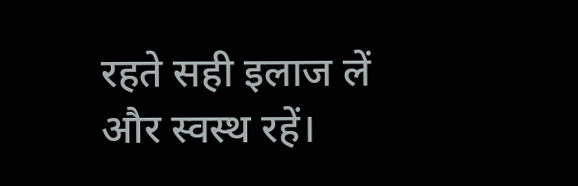रहते सही इलाज लें और स्वस्थ रहें।